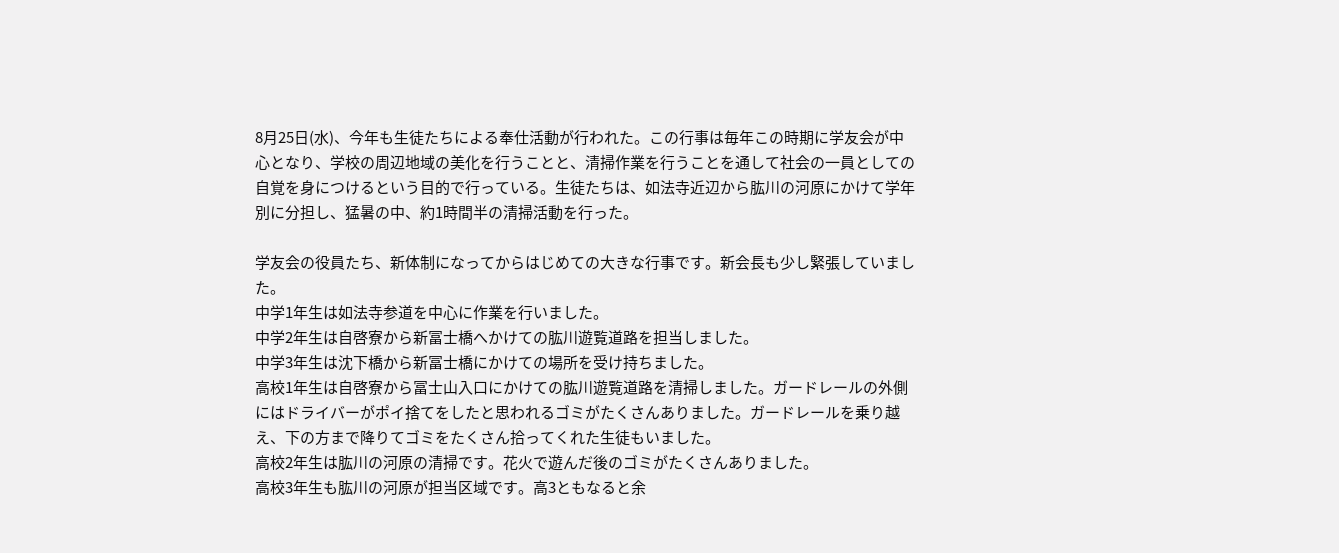8月25日(水)、今年も生徒たちによる奉仕活動が行われた。この行事は毎年この時期に学友会が中心となり、学校の周辺地域の美化を行うことと、清掃作業を行うことを通して社会の一員としての自覚を身につけるという目的で行っている。生徒たちは、如法寺近辺から肱川の河原にかけて学年別に分担し、猛暑の中、約1時間半の清掃活動を行った。

学友会の役員たち、新体制になってからはじめての大きな行事です。新会長も少し緊張していました。
中学1年生は如法寺参道を中心に作業を行いました。
中学2年生は自啓寮から新冨士橋へかけての肱川遊覧道路を担当しました。
中学3年生は沈下橋から新冨士橋にかけての場所を受け持ちました。
高校1年生は自啓寮から冨士山入口にかけての肱川遊覧道路を清掃しました。ガードレールの外側にはドライバーがポイ捨てをしたと思われるゴミがたくさんありました。ガードレールを乗り越え、下の方まで降りてゴミをたくさん拾ってくれた生徒もいました。
高校2年生は肱川の河原の清掃です。花火で遊んだ後のゴミがたくさんありました。
高校3年生も肱川の河原が担当区域です。高3ともなると余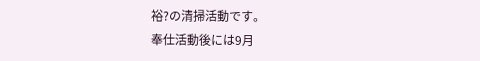裕?の清掃活動です。
奉仕活動後には9月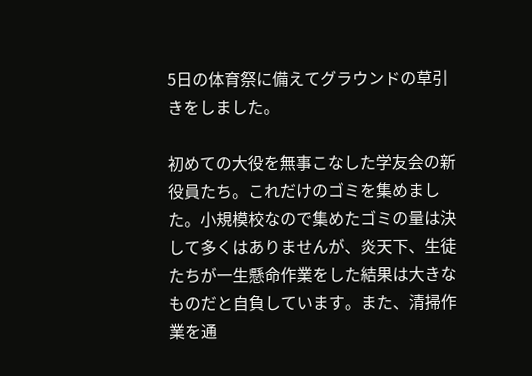5日の体育祭に備えてグラウンドの草引きをしました。

初めての大役を無事こなした学友会の新役員たち。これだけのゴミを集めました。小規模校なので集めたゴミの量は決して多くはありませんが、炎天下、生徒たちが一生懸命作業をした結果は大きなものだと自負しています。また、清掃作業を通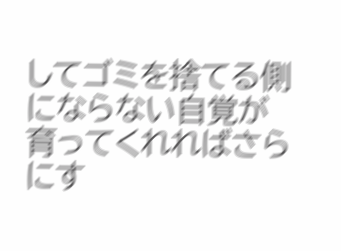してゴミを捨てる側にならない自覚が育ってくれればさらにす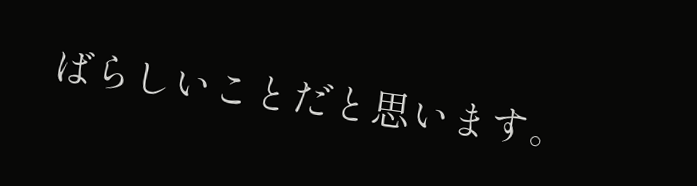ばらしいことだと思います。